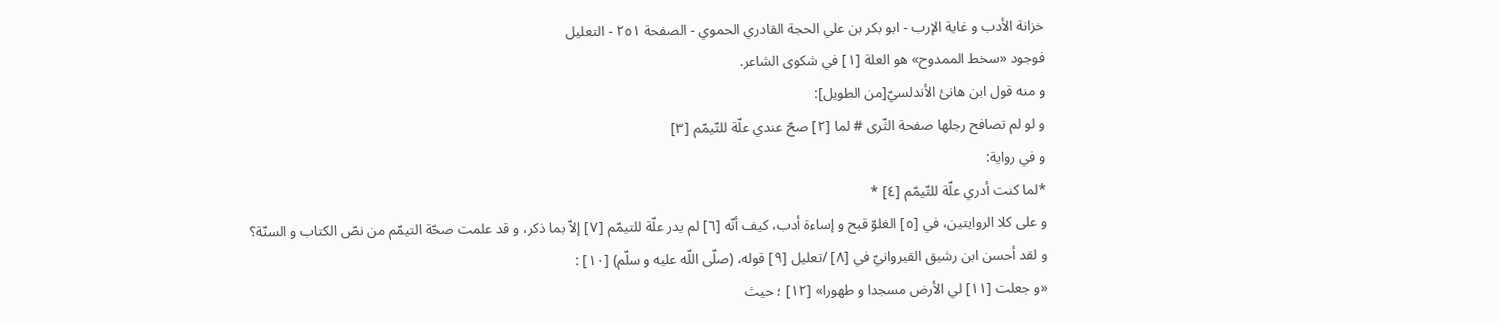خزانة الأدب و غاية الإرب - ابو بكر بن علي الحجة القادري الحموي - الصفحة ٢٥١ - التعليل
فوجود «سخط الممدوح» هو العلة [١] في شكوى الشاعر.
و منه قول ابن هانئ الأندلسيّ[من الطويل]:
و لو لم تصافح رجلها صفحة الثّرى # لما [٢] صحّ عندي علّة للتّيمّم [٣]
و في رواية:
*لما كنت أدري علّة للتّيمّم [٤] *
و على كلا الروايتين، في [٥] الغلوّ قبح و إساءة أدب، كيف أنّه [٦] لم يدر علّة للتيمّم [٧] إلاّ بما ذكر، و قد علمت صحّة التيمّم من نصّ الكتاب و السنّة؟
و لقد أحسن ابن رشيق القيروانيّ في [٨] /تعليل [٩] قوله، (صلّى اللّه عليه و سلّم) [١٠] :
«و جعلت [١١] لي الأرض مسجدا و طهورا» [١٢] ؛ حيث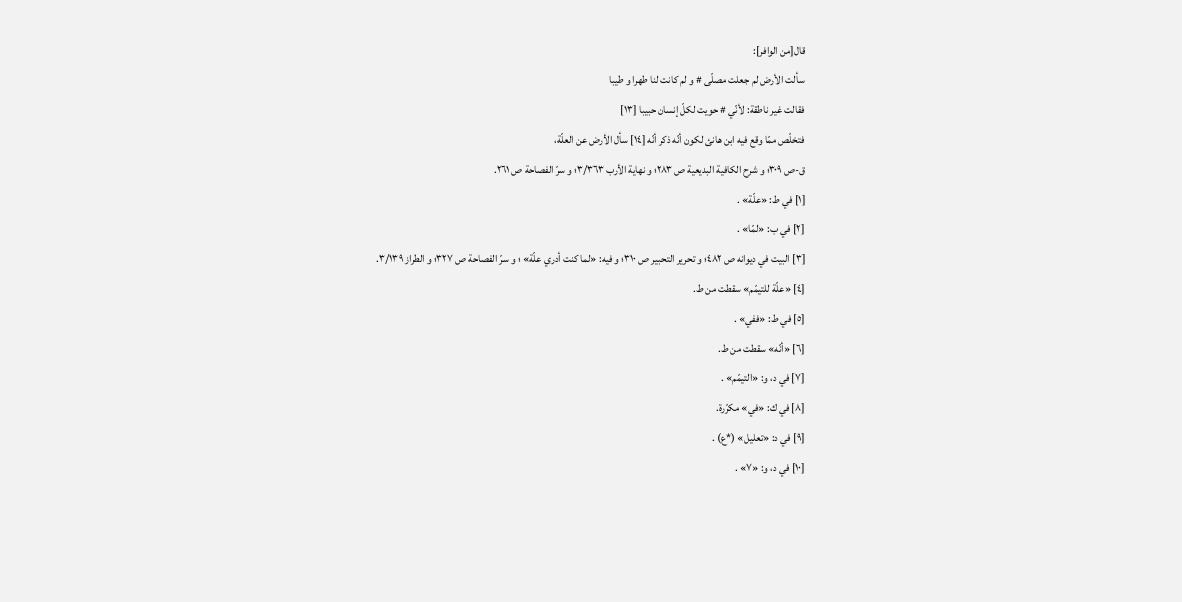قال[من الوافر]:
سألت الأرض لم جعلت مصلّى # و لم كانت لنا طهرا و طيبا
فقالت غير ناطقة: لأنّي # حويت لكلّ إنسان حبيبا [١٣]
فتخلّص ممّا وقع فيه ابن هانئ لكون أنّه ذكر أنّه [١٤] سأل الأرض عن العلّة،
ق-ص ٣٠٩؛ و شرح الكافية البديعية ص ٢٨٣؛ و نهاية الأرب ٣/٣٦٣؛ و سرّ الفصاحة ص ٢٦١.
[١] في ط: «علّة» .
[٢] في ب: «لمّا» .
[٣] البيت في ديوانه ص ٤٨٢؛ و تحرير التحبير ص ٣١٠؛ و فيه: «لما كنت أدري علّة» ؛ و سرّ الفصاحة ص ٣٢٧؛ و الطراز ٣/١٣٩.
[٤] «علّة للتيمّم» سقطت من ط.
[٥] في ط: «ففي» .
[٦] «أنّه» سقطت من ط.
[٧] في د، و: «التيمّم» .
[٨] في ك: «في» مكرّرة.
[٩] في د: «تعليل» (*ع) .
[١٠] في د، و: «٧» .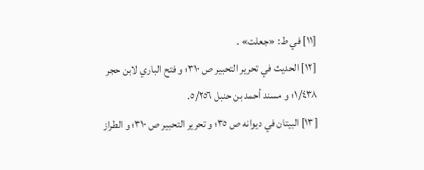[١١] في ط: «جعلت» .
[١٢] الحديث في تحرير التحبير ص ٣١٠؛ و فتح الباري لابن حجر ١/٤٣٨؛ و مسند أحمد بن حنبل ٥/٢٥٦.
[١٣] البيتان في ديوانه ص ٣٥؛ و تحرير التحبير ص ٣١٠؛ و الطراز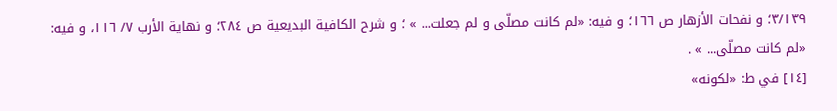٣/١٣٩؛ و نفحات الأزهار ص ١٦٦؛ و فيه: «لم كانت مصلّى و لم جعلت... » ؛ و شرح الكافية البديعية ص ٢٨٤؛ و نهاية الأرب ٧/ ١١٦، و فيه: «لم كانت مصلّى... » .
[١٤] في ط: «لكونه»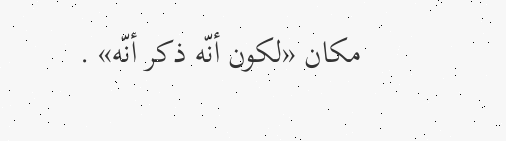مكان «لكون أنّه ذكر أنّه» .